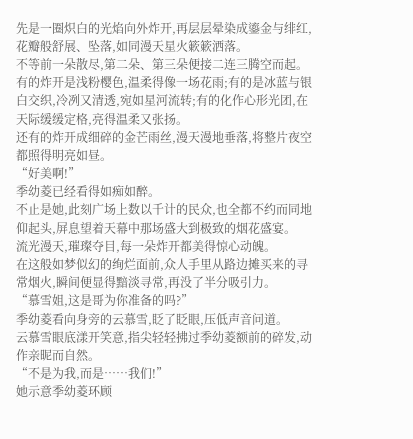先是一圈炽白的光焰向外炸开,再层层晕染成鎏金与绯红,花瓣般舒展、坠落,如同漫天星火簌簌洒落。
不等前一朵散尽,第二朵、第三朵便接二连三腾空而起。
有的炸开是浅粉樱色,温柔得像一场花雨;有的是冰蓝与银白交织,冷冽又清透,宛如星河流转;有的化作心形光团,在天际缓缓定格,亮得温柔又张扬。
还有的炸开成细碎的金芒雨丝,漫天漫地垂落,将整片夜空都照得明亮如昼。
“好美啊!”
季幼菱已经看得如痴如醉。
不止是她,此刻广场上数以千计的民众,也全都不约而同地仰起头,屏息望着天幕中那场盛大到极致的烟花盛宴。
流光漫天,璀璨夺目,每一朵炸开都美得惊心动魄。
在这般如梦似幻的绚烂面前,众人手里从路边摊买来的寻常烟火,瞬间便显得黯淡寻常,再没了半分吸引力。
“慕雪姐,这是哥为你准备的吗?”
季幼菱看向身旁的云慕雪,眨了眨眼,压低声音问道。
云慕雪眼底漾开笑意,指尖轻轻拂过季幼菱额前的碎发,动作亲昵而自然。
“不是为我,而是……我们!”
她示意季幼菱环顾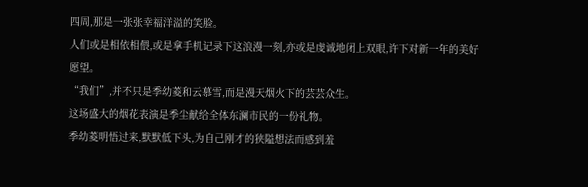四周,那是一张张幸福洋溢的笑脸。
人们或是相依相偎,或是拿手机记录下这浪漫一刻,亦或是虔诚地闭上双眼,许下对新一年的美好愿望。
“我们”,并不只是季幼菱和云慕雪,而是漫天烟火下的芸芸众生。
这场盛大的烟花表演是季尘献给全体东澜市民的一份礼物。
季幼菱明悟过来,默默低下头,为自己刚才的狭隘想法而感到羞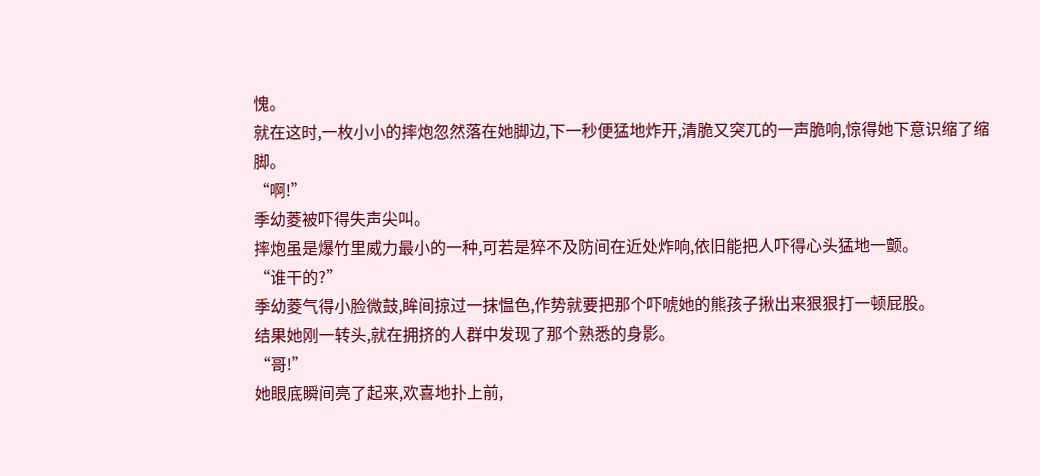愧。
就在这时,一枚小小的摔炮忽然落在她脚边,下一秒便猛地炸开,清脆又突兀的一声脆响,惊得她下意识缩了缩脚。
“啊!”
季幼菱被吓得失声尖叫。
摔炮虽是爆竹里威力最小的一种,可若是猝不及防间在近处炸响,依旧能把人吓得心头猛地一颤。
“谁干的?”
季幼菱气得小脸微鼓,眸间掠过一抹愠色,作势就要把那个吓唬她的熊孩子揪出来狠狠打一顿屁股。
结果她刚一转头,就在拥挤的人群中发现了那个熟悉的身影。
“哥!”
她眼底瞬间亮了起来,欢喜地扑上前,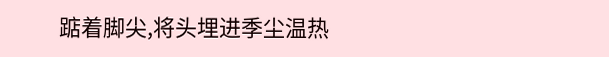踮着脚尖,将头埋进季尘温热